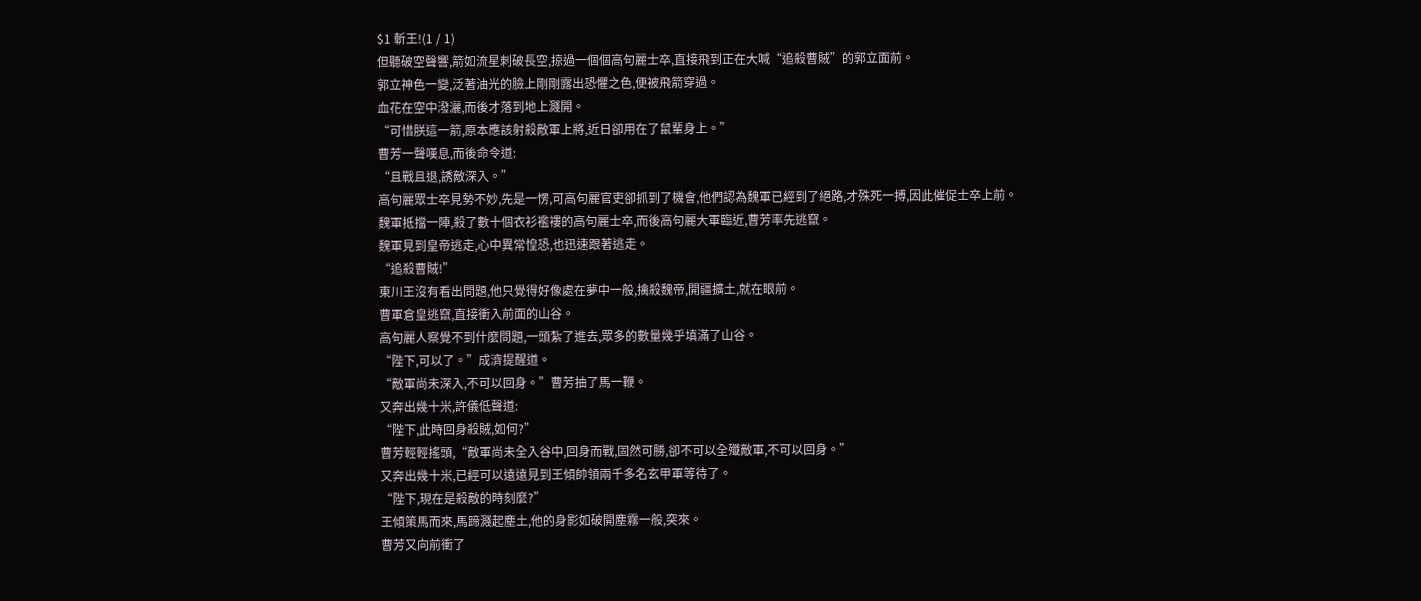$1 斬王!(1 / 1)
但聽破空聲響,箭如流星刺破長空,掠過一個個高句麗士卒,直接飛到正在大喊“追殺曹賊”的郭立面前。
郭立神色一變,泛著油光的臉上剛剛露出恐懼之色,便被飛箭穿過。
血花在空中潑灑,而後才落到地上濺開。
“可惜朕這一箭,原本應該射殺敵軍上將,近日卻用在了鼠輩身上。”
曹芳一聲嘆息,而後命令道:
“且戰且退,誘敵深入。”
高句麗眾士卒見勢不妙,先是一愣,可高句麗官吏卻抓到了機會,他們認為魏軍已經到了絕路,才殊死一搏,因此催促士卒上前。
魏軍抵擋一陣,殺了數十個衣衫襤褸的高句麗士卒,而後高句麗大軍臨近,曹芳率先逃竄。
魏軍見到皇帝逃走,心中異常惶恐,也迅速跟著逃走。
“追殺曹賊!”
東川王沒有看出問題,他只覺得好像處在夢中一般,擒殺魏帝,開疆擴土,就在眼前。
曹軍倉皇逃竄,直接衝入前面的山谷。
高句麗人察覺不到什麼問題,一頭紮了進去,眾多的數量幾乎填滿了山谷。
“陛下,可以了。”成濟提醒道。
“敵軍尚未深入,不可以回身。”曹芳抽了馬一鞭。
又奔出幾十米,許儀低聲道:
“陛下,此時回身殺賊,如何?”
曹芳輕輕搖頭,“敵軍尚未全入谷中,回身而戰,固然可勝,卻不可以全殲敵軍,不可以回身。”
又奔出幾十米,已經可以遠遠見到王傾帥領兩千多名玄甲軍等待了。
“陛下,現在是殺敵的時刻麼?”
王傾策馬而來,馬蹄濺起塵土,他的身影如破開塵霧一般,突來。
曹芳又向前衝了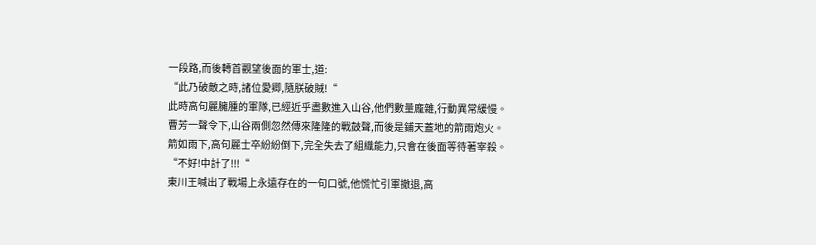一段路,而後轉首觀望後面的軍士,道:
“此乃破敵之時,諸位愛卿,隨朕破賊!“
此時高句麗臃腫的軍隊,已經近乎盡數進入山谷,他們數量龐雜,行動異常緩慢。
曹芳一聲令下,山谷兩側忽然傳來隆隆的戰鼓聲,而後是鋪天蓋地的箭雨炮火。
箭如雨下,高句麗士卒紛紛倒下,完全失去了組織能力,只會在後面等待著宰殺。
“不好!中計了!!!“
東川王喊出了戰場上永遠存在的一句口號,他慌忙引軍撤退,高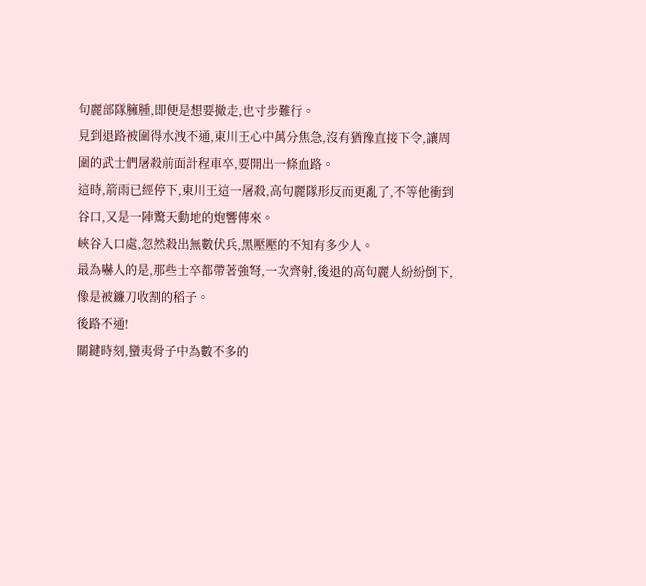句麗部隊臃腫,即便是想要撤走,也寸步難行。
見到退路被圍得水洩不通,東川王心中萬分焦急,沒有猶豫直接下令,讓周圍的武士們屠殺前面計程車卒,要開出一條血路。
這時,箭雨已經停下,東川王這一屠殺,高句麗隊形反而更亂了,不等他衝到谷口,又是一陣驚天動地的炮響傳來。
峽谷入口處,忽然殺出無數伏兵,黑壓壓的不知有多少人。
最為嚇人的是,那些士卒都帶著強弩,一次齊射,後退的高句麗人紛紛倒下,像是被鐮刀收割的稻子。
後路不通!
關鍵時刻,蠻夷骨子中為數不多的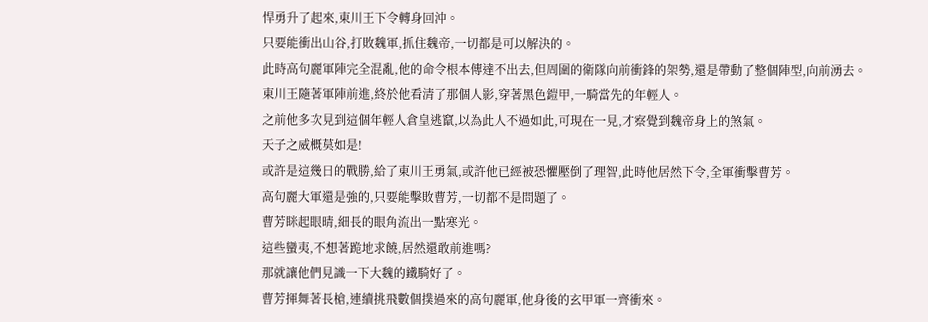悍勇升了起來,東川王下令轉身回沖。
只要能衝出山谷,打敗魏軍,抓住魏帝,一切都是可以解決的。
此時高句麗軍陣完全混亂,他的命令根本傳達不出去,但周圍的衛隊向前衝鋒的架勢,還是帶動了整個陣型,向前湧去。
東川王隨著軍陣前進,終於他看清了那個人影,穿著黑色鎧甲,一騎當先的年輕人。
之前他多次見到這個年輕人倉皇逃竄,以為此人不過如此,可現在一見,才察覺到魏帝身上的煞氣。
天子之威概莫如是!
或許是這幾日的戰勝,給了東川王勇氣,或許他已經被恐懼壓倒了理智,此時他居然下令,全軍衝擊曹芳。
高句麗大軍還是強的,只要能擊敗曹芳,一切都不是問題了。
曹芳眯起眼晴,細長的眼角流出一點寒光。
這些蠻夷,不想著跪地求饒,居然還敢前進嗎?
那就讓他們見識一下大魏的鐵騎好了。
曹芳揮舞著長槍,連續挑飛數個撲過來的高句麗軍,他身後的玄甲軍一齊衝來。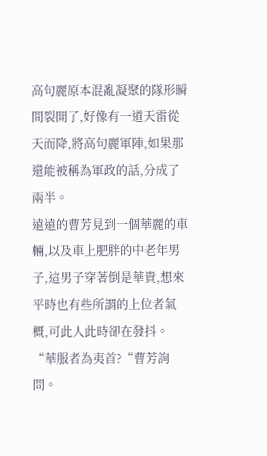高句麗原本混亂凝聚的隊形瞬間裂開了,好像有一道天雷從天而降,將高句麗軍陣,如果那還能被稱為軍政的話,分成了兩半。
遠遠的曹芳見到一個華麗的車輛,以及車上肥胖的中老年男子,這男子穿著倒是華貴,想來平時也有些所謂的上位者氣概,可此人此時卻在發抖。
“華服者為夷首?“曹芳詢問。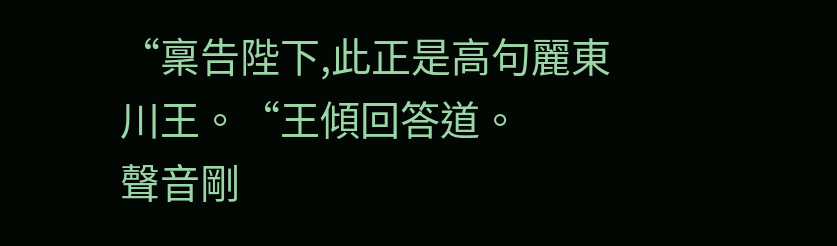“稟告陛下,此正是高句麗東川王。“王傾回答道。
聲音剛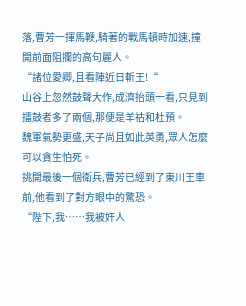落,曹芳一揮馬鞭,騎著的戰馬頓時加速,撞開前面阻攔的高句麗人。
“諸位愛卿,且看陣近日斬王!“
山谷上忽然鼓聲大作,成濟抬頭一看,只見到擂鼓者多了兩個,那便是羊祜和杜預。
魏軍氣勢更盛,天子尚且如此英勇,眾人怎麼可以貪生怕死。
挑開最後一個衛兵,曹芳已經到了東川王車前,他看到了對方眼中的驚恐。
“陛下,我……我被奸人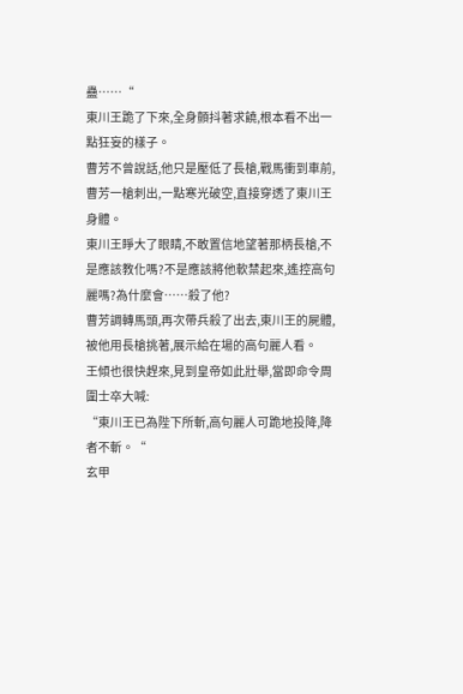蠱……“
東川王跪了下來,全身顫抖著求饒,根本看不出一點狂妄的樣子。
曹芳不曾說話,他只是壓低了長槍,戰馬衝到車前,曹芳一槍刺出,一點寒光破空,直接穿透了東川王身體。
東川王睜大了眼睛,不敢置信地望著那柄長槍,不是應該教化嗎?不是應該將他軟禁起來,遙控高句麗嗎?為什麼會……殺了他?
曹芳調轉馬頭,再次帶兵殺了出去,東川王的屍體,被他用長槍挑著,展示給在場的高句麗人看。
王傾也很快趕來,見到皇帝如此壯舉,當即命令周圍士卒大喊:
“東川王已為陛下所斬,高句麗人可跪地投降,降者不斬。“
玄甲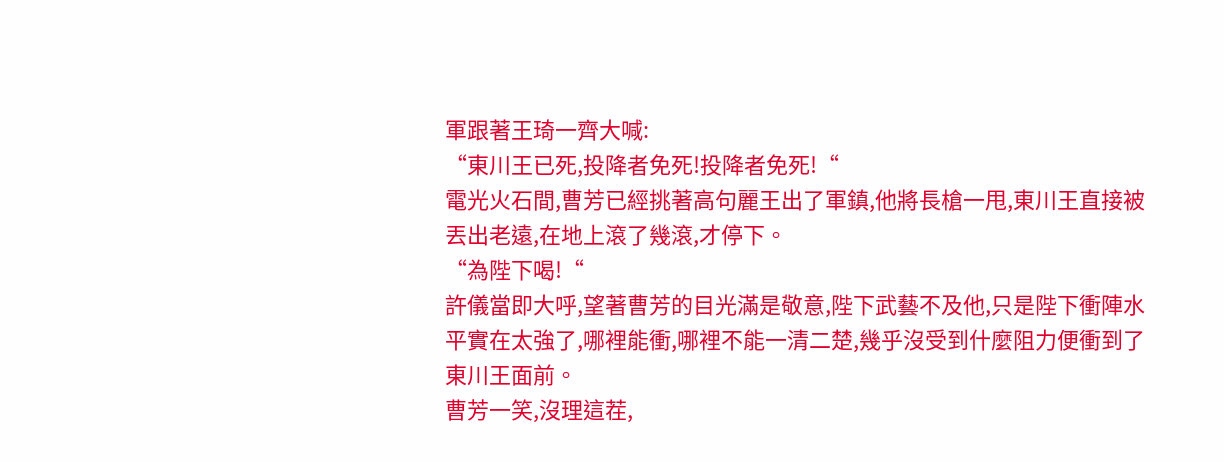軍跟著王琦一齊大喊:
“東川王已死,投降者免死!投降者免死!“
電光火石間,曹芳已經挑著高句麗王出了軍鎮,他將長槍一甩,東川王直接被丟出老遠,在地上滾了幾滾,才停下。
“為陛下喝!“
許儀當即大呼,望著曹芳的目光滿是敬意,陛下武藝不及他,只是陛下衝陣水平實在太強了,哪裡能衝,哪裡不能一清二楚,幾乎沒受到什麼阻力便衝到了東川王面前。
曹芳一笑,沒理這茬,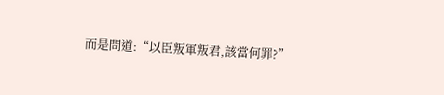而是問道:“以臣叛軍叛君,該當何罪?”